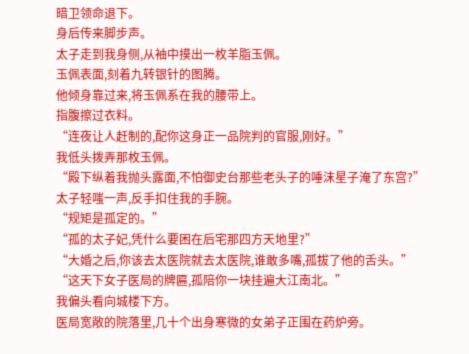暗卫领命退下。
身后传来脚步声。
太子走到我身侧,从袖中摸出一枚羊脂玉佩。
玉佩表面,刻着九转银针的图腾。
他倾身靠过来,将玉佩系在我的腰带上。
指腹擦过衣料。
“连夜让人赶制的,配你这身正一品院判的官服,刚好。”
我低头拨弄那枚玉佩。
“殿下纵着我抛头露面,不怕御史台那些老头子的唾沫星子淹了东宫?”
太子轻嗤一声,反手扣住我的手腕。
“规矩是孤定的。”
“孤的太子妃,凭什么要困在后宅那四方天地里?”
“大婚之后,你该去太医院就去太医院,谁敢多嘴,孤拔了他的舌头。”
“这天下女子医局的牌匾,孤陪你一块挂遍大江南北。”
我偏头看向城楼下方。
医局宽敞的院落里,几十个出身寒微的女弟子正围在药炉旁。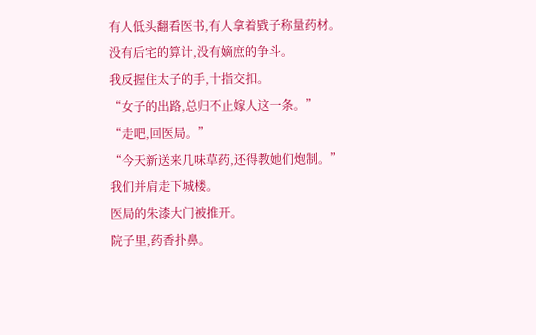有人低头翻看医书,有人拿着戥子称量药材。
没有后宅的算计,没有嫡庶的争斗。
我反握住太子的手,十指交扣。
“女子的出路,总归不止嫁人这一条。”
“走吧,回医局。”
“今天新送来几味草药,还得教她们炮制。”
我们并肩走下城楼。
医局的朱漆大门被推开。
院子里,药香扑鼻。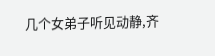几个女弟子听见动静,齐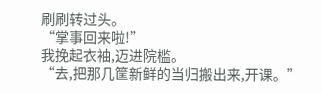刷刷转过头。
“掌事回来啦!”
我挽起衣袖,迈进院槛。
“去,把那几筐新鲜的当归搬出来,开课。”